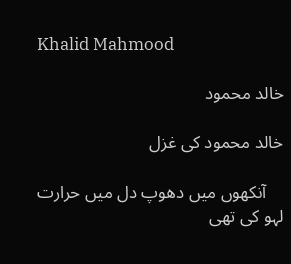Khalid Mahmood

خالد محمود

خالد محمود کی غزل

    آنکھوں میں دھوپ دل میں حرارت لہو کی تھی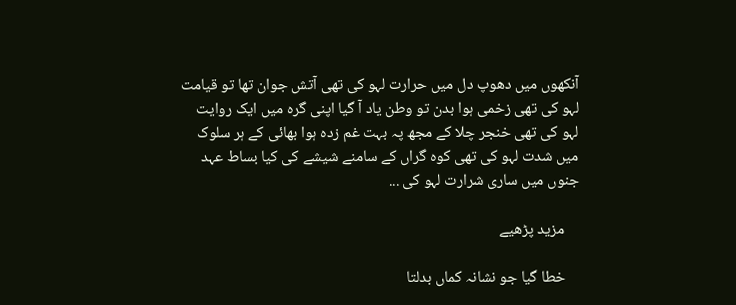آنکھوں میں دھوپ دل میں حرارت لہو کی تھی آتش جوان تھا تو قیامت لہو کی تھی زخمی ہوا بدن تو وطن یاد آ گیا اپنی گرہ میں ایک روایت لہو کی تھی خنجر چلا کے مجھ پہ بہت غم زدہ ہوا بھائی کے ہر سلوک میں شدت لہو کی تھی کوہ گراں کے سامنے شیشے کی کیا بساط عہد جنوں میں ساری شرارت لہو کی ...

    مزید پڑھیے

    خطا گیا جو نشانہ کماں بدلتا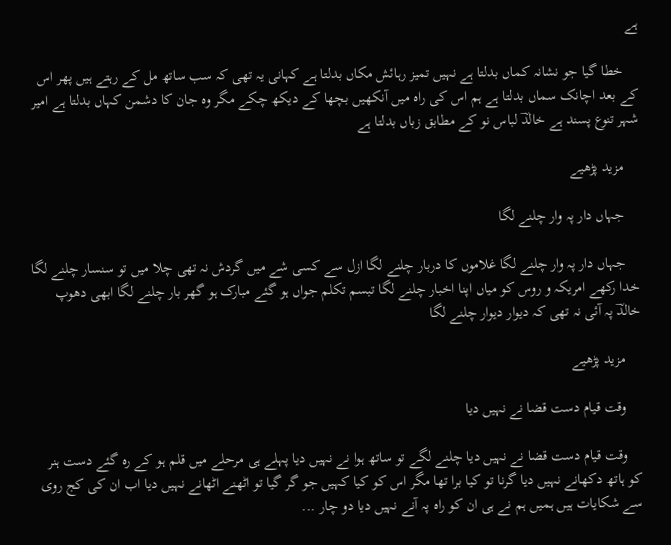ہے

    خطا گیا جو نشانہ کماں بدلتا ہے نہیں تمیز رہائش مکاں بدلتا ہے کہانی یہ تھی کہ سب ساتھ مل کے رہتے ہیں پھر اس کے بعد اچانک سماں بدلتا ہے ہم اس کی راہ میں آنکھیں بچھا کے دیکھ چکے مگر وہ جان کا دشمن کہاں بدلتا ہے امیر شہر تنوع پسند ہے خالدؔ لباس نو کے مطابق زباں بدلتا ہے

    مزید پڑھیے

    جہاں دار پہ وار چلنے لگا

    جہاں دار پہ وار چلنے لگا غلاموں کا دربار چلنے لگا ازل سے کسی شے میں گردش نہ تھی چلا میں تو سنسار چلنے لگا خدا رکھے امریکہ و روس کو میاں اپنا اخبار چلنے لگا تبسم تکلم جواں ہو گئے مبارک ہو گھر بار چلنے لگا ابھی دھوپ خالدؔ پہ آئی نہ تھی کہ دیوار دیوار چلنے لگا

    مزید پڑھیے

    وقت قیام دست قضا نے نہیں دیا

    وقت قیام دست قضا نے نہیں دیا چلنے لگے تو ساتھ ہوا نے نہیں دیا پہلے ہی مرحلے میں قلم ہو کے رہ گئے دست ہنر کو ہاتھ دکھانے نہیں دیا گرنا تو کیا برا تھا مگر اس کو کیا کہیں جو گر گیا تو اٹھنے اٹھانے نہیں دیا اب ان کی کج روی سے شکایات ہیں ہمیں ہم نے ہی ان کو راہ پہ آنے نہیں دیا دو چار ...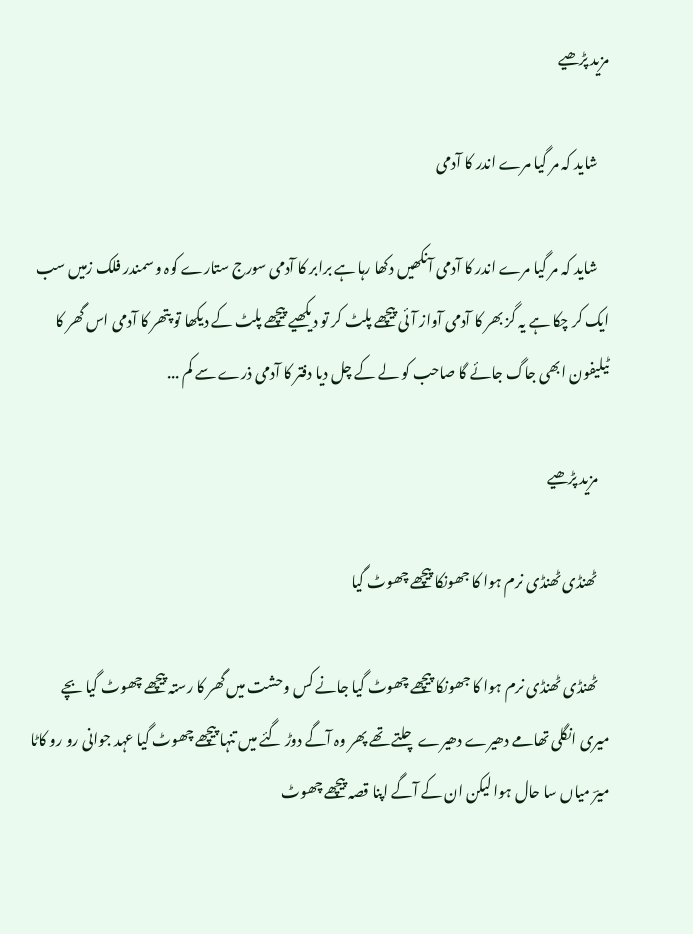مزید پڑھیے

    شاید کہ مر گیا مرے اندر کا آدمی

    شاید کہ مر گیا مرے اندر کا آدمی آنکھیں دکھا رہا ہے برابر کا آدمی سورج ستارے کوہ و سمندر فلک زمیں سب ایک کر چکا ہے یہ گز بھر کا آدمی آواز آئی پیچھے پلٹ کر تو دیکھیے پیچھے پلٹ کے دیکھا تو پتھر کا آدمی اس گھر کا ٹیلیفون ابھی جاگ جائے گا صاحب کو لے کے چل دیا دفتر کا آدمی ذرے سے کم ...

    مزید پڑھیے

    ٹھنڈی ٹھنڈی نرم ہوا کا جھونکا پیچھے چھوٹ گیا

    ٹھنڈی ٹھنڈی نرم ہوا کا جھونکا پیچھے چھوٹ گیا جانے کس وحشت میں گھر کا رستہ پیچھے چھوٹ گیا بچے میری انگلی تھامے دھیرے دھیرے چلتے تھے پھر وہ آگے دوڑ گئے میں تنہا پیچھے چھوٹ گیا عہد جوانی رو رو کاٹا میرؔ میاں سا حال ہوا لیکن ان کے آگے اپنا قصہ پیچھے چھوٹ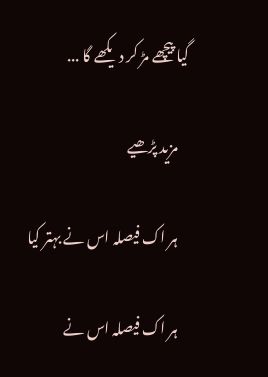گیا پیچھے مڑ کر دیکھے گا ...

    مزید پڑھیے

    ہر اک فیصلہ اس نے بہتر کیا

    ہر اک فیصلہ اس نے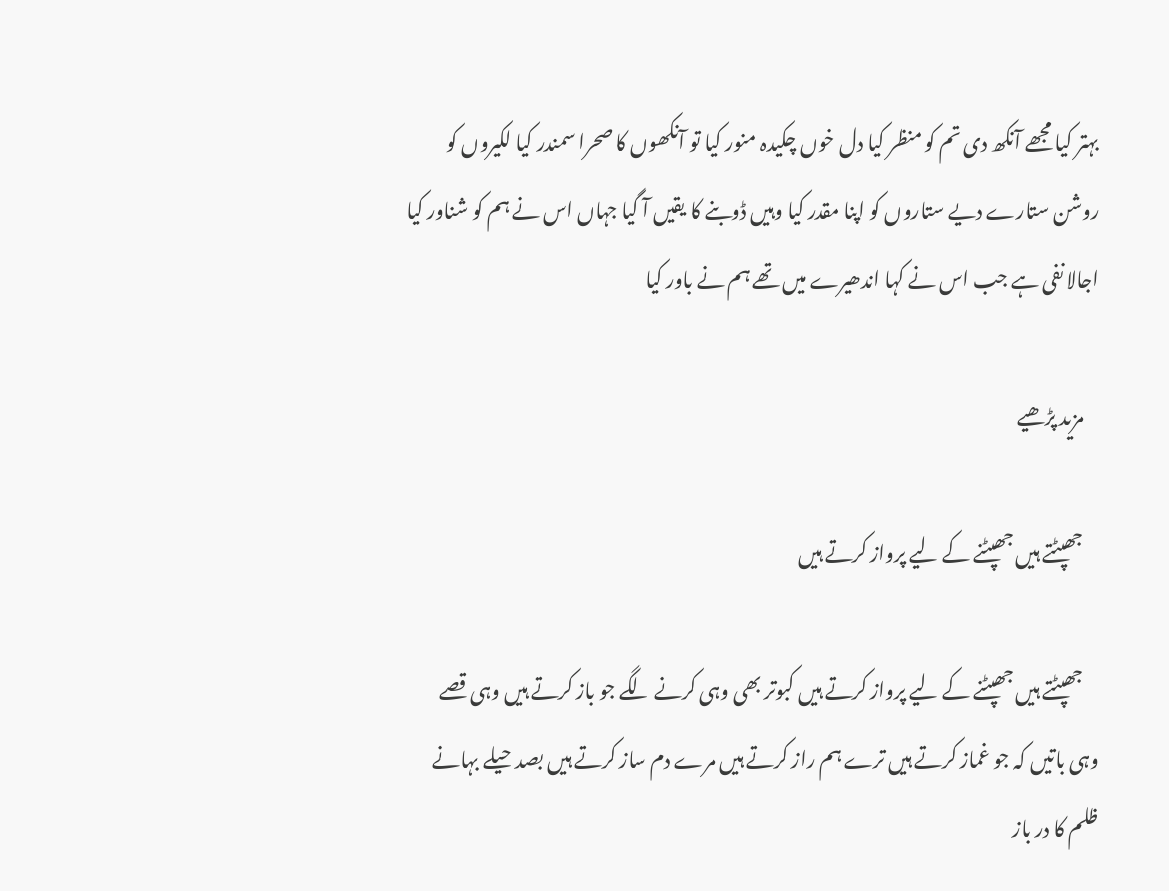بہتر کیا مجھے آنکھ دی تم کو منظر کیا دل خوں چکیدہ منور کیا تو آنکھوں کا صحرا سمندر کیا لکیروں کو روشن ستارے دیے ستاروں کو اپنا مقدر کیا وہیں ڈوبنے کا یقیں آ گیا جہاں اس نے ہم کو شناور کیا اجالا نفی ہے جب اس نے کہا اندھیرے میں تھے ہم نے باور کیا

    مزید پڑھیے

    جھپٹتے ہیں جھپٹنے کے لیے پرواز کرتے ہیں

    جھپٹتے ہیں جھپٹنے کے لیے پرواز کرتے ہیں کبوتر بھی وہی کرنے لگے جو باز کرتے ہیں وہی قصے وہی باتیں کہ جو غماز کرتے ہیں ترے ہم راز کرتے ہیں مرے دم ساز کرتے ہیں بصد حیلے بہانے ظلم کا در باز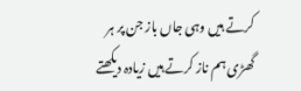کرتے ہیں وہی جاں باز جن پر ہر گھڑی ہم ناز کرتے ہیں زیادہ دیکھتے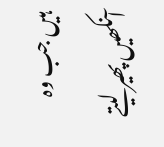ہیں جب وہ آنکھیں پھیر لیتے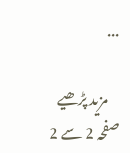...

    مزید پڑھیے
صفحہ 2 سے 2